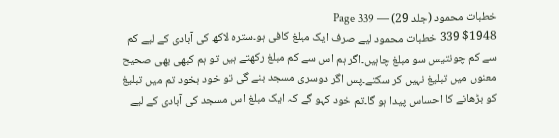خطبات محمود (جلد 29) — Page 339
$1948 339 خطبات محمود لیے صرف ایک مبلغ کافی ہو۔سترہ لاکھ کی آبادی کے لیے کم سے کم چونتیس سو مبلغ چاہیں۔اگر ہم اس سے کم مبلغ رکھتے ہیں تو ہم کبھی بھی صحیح معنوں میں تبلیغ نہیں کر سکتے۔پس اگر دوسری مسجد بنے گی تو خود بخود تم میں تبلیغ کو بڑھانے کا احساس پیدا ہو گا۔تم خود کہو گے کہ ایک مبلغ اس مسجد کی آبادی کے لیے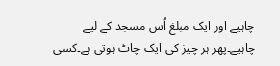چاہیے اور ایک مبلغ اُس مسجد کے لیے چاہیے۔پھر ہر چیز کی ایک چاٹ ہوتی ہے۔کسی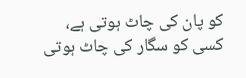کو پان کی چاٹ ہوتی ہے، کسی کو سگار کی چاٹ ہوتی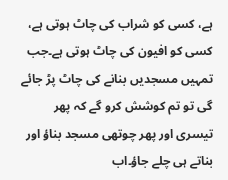ہے، کسی کو شراب کی چاٹ ہوتی ہے، کسی کو افیون کی چاٹ ہوتی ہے۔جب تمہیں مسجدیں بنانے کی چاٹ پڑ جائے گی تو تم کوشش کرو گے کہ پھر تیسری اور پھر چوتھی مسجد بناؤ اور بناتے ہی چلے جاؤ۔اب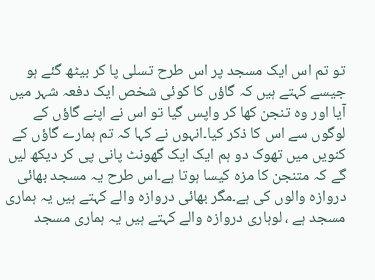تو تم اس ایک مسجد پر اس طرح تسلی پا کر بیٹھ گئے ہو جیسے کہتے ہیں کہ گاؤں کا کوئی شخص ایک دفعہ شہر میں آیا اور وہ تنجن کھا کر واپس گیا تو اس نے اپنے گاؤں کے لوگوں سے اس کا ذکر کیا۔انہوں نے کہا کہ تم ہمارے گاؤں کے کنویں میں تھوک دو ہم ایک ایک گھونٹ پانی پی کر دیکھ لیں گے کہ متنجن کا مزہ کیسا ہوتا ہے۔اس طرح یہ مسجد بھائی دروازہ والوں کی ہے۔مگر بھائی دروازہ والے کہتے ہیں یہ ہماری مسجد ہے ، لوہاری دروازہ والے کہتے ہیں یہ ہماری مسجد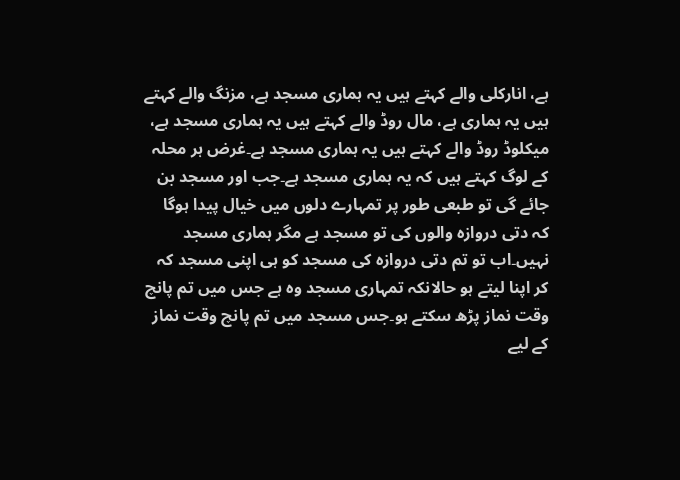ہے، انارکلی والے کہتے ہیں یہ ہماری مسجد ہے، مزنگ والے کہتے ہیں یہ ہماری ہے، مال روڈ والے کہتے ہیں یہ ہماری مسجد ہے، میکلوڈ روڈ والے کہتے ہیں یہ ہماری مسجد ہے۔غرض ہر محلہ کے لوگ کہتے ہیں کہ یہ ہماری مسجد ہے۔جب اور مسجد بن جائے گی تو طبعی طور پر تمہارے دلوں میں خیال پیدا ہوگا کہ دتی دروازہ والوں کی تو مسجد ہے مگر ہماری مسجد نہیں۔اب تو تم دتی دروازہ کی مسجد کو ہی اپنی مسجد کہ کر اپنا لیتے ہو حالانکہ تمہاری مسجد وہ ہے جس میں تم پانچ وقت نماز پڑھ سکتے ہو۔جس مسجد میں تم پانچ وقت نماز کے لیے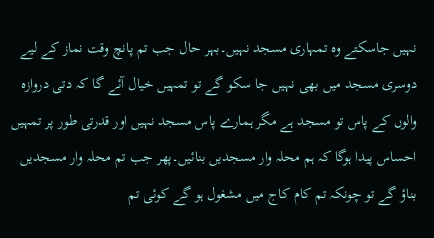نہیں جاسکتے وہ تمہاری مسجد نہیں۔بہر حال جب تم پانچ وقت نماز کے لیے دوسری مسجد میں بھی نہیں جا سکو گے تو تمہیں خیال آئے گا کہ دتی دروازہ والوں کے پاس تو مسجد ہے مگر ہمارے پاس مسجد نہیں اور قدرتی طور پر تمہیں احساس پیدا ہوگا کہ ہم محلہ وار مسجدیں بنائیں۔پھر جب تم محلہ وار مسجدیں بناؤ گے تو چونکہ تم کام کاج میں مشغول ہو گے کوئی تم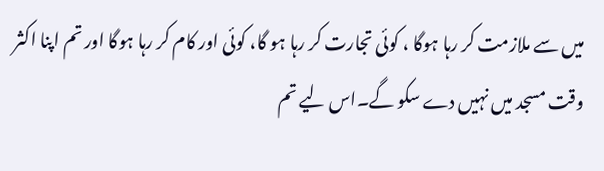میں سے ملازمت کر رہا ہوگا ، کوئی تجارت کر رہا ہو گا، کوئی اور کام کر رہا ہوگا اور تم اپنا اکثر وقت مسجد میں نہیں دے سکو گے۔اس لیے تم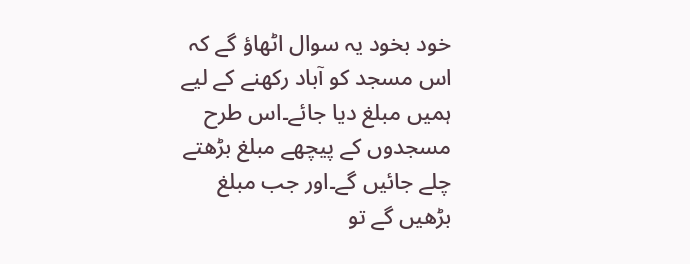خود بخود یہ سوال اٹھاؤ گے کہ اس مسجد کو آباد رکھنے کے لیے ہمیں مبلغ دیا جائے۔اس طرح مسجدوں کے پیچھے مبلغ بڑھتے چلے جائیں گے۔اور جب مبلغ بڑھیں گے تو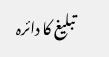تبلیغ کا دائرہ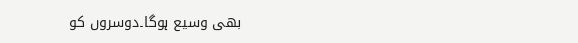بھی وسیع ہوگا۔دوسروں کو